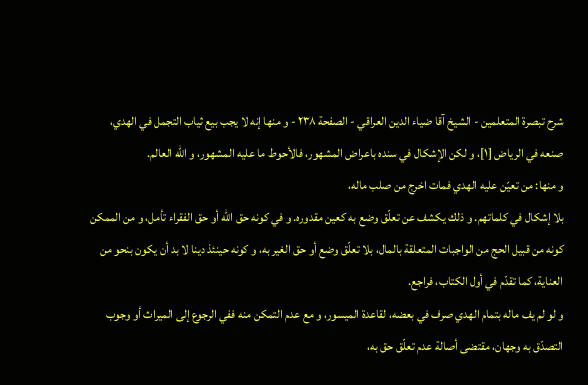شرح تبصرة المتعلمين - الشيخ آقا ضياء الدين العراقي - الصفحة ٢٣٨ - و منها إنه لا يجب بيع ثياب التجمل في الهدي،
صنعه في الرياض [١]، و لكن الإشكال في سنده باعراض المشهور، فالأحوط ما عليه المشهور، و اللّٰه العالم.
و منها: من تعيّن عليه الهدي فمات اخرج من صلب ماله،
بلا إشكال في كلماتهم. و ذلك يكشف عن تعلّق وضع به كعين مقدوره. و في كونه حق اللّٰه أو حق الفقراء تأمل، و من الممكن كونه من قبيل الحج من الواجبات المتعلقة بالمال، بلا تعلّق وضع أو حق الغير به، و كونه حينئذ دينا لا بد أن يكون بنحو من العناية، كما تقدّم في أول الكتاب، فراجع.
و لو لم يف ماله بتمام الهدي صرف في بعضه، لقاعدة الميسور، و مع عدم التمكن منه ففي الرجوع إلى الميراث أو وجوب التصدّق به وجهان، مقتضى أصالة عدم تعلّق حق به،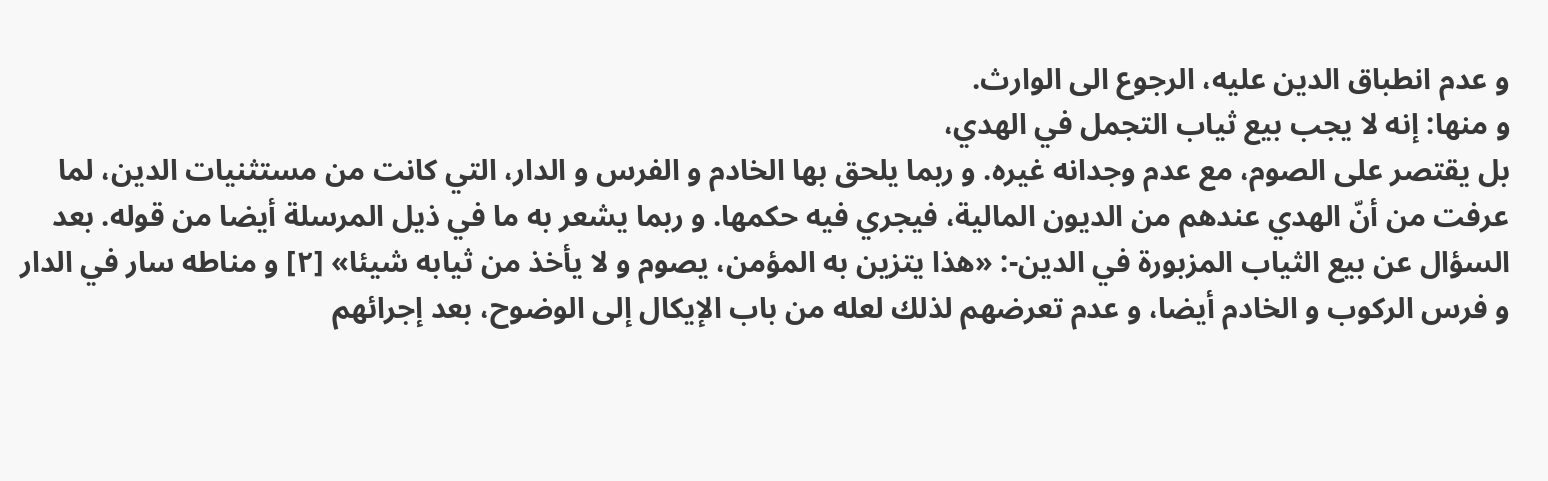و عدم انطباق الدين عليه، الرجوع الى الوارث.
و منها: إنه لا يجب بيع ثياب التجمل في الهدي،
بل يقتصر على الصوم، مع عدم وجدانه غيره. و ربما يلحق بها الخادم و الفرس و الدار، التي كانت من مستثنيات الدين، لما عرفت من أنّ الهدي عندهم من الديون المالية، فيجري فيه حكمها. و ربما يشعر به ما في ذيل المرسلة أيضا من قوله. بعد السؤال عن بيع الثياب المزبورة في الدين-: «هذا يتزين به المؤمن، يصوم و لا يأخذ من ثيابه شيئا» [٢] و مناطه سار في الدار و فرس الركوب و الخادم أيضا، و عدم تعرضهم لذلك لعله من باب الإيكال إلى الوضوح، بعد إجرائهم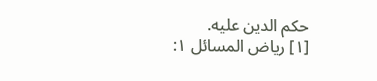حكم الدين عليه.
[١] رياض المسائل ١: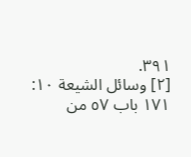٣٩١.
[٢] وسائل الشيعة ١٠: ١٧١ باب ٥٧ من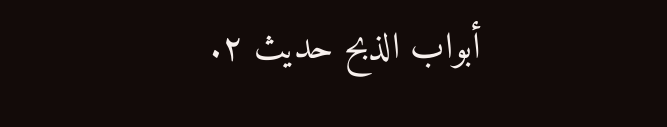أبواب الذبح حديث ٢.